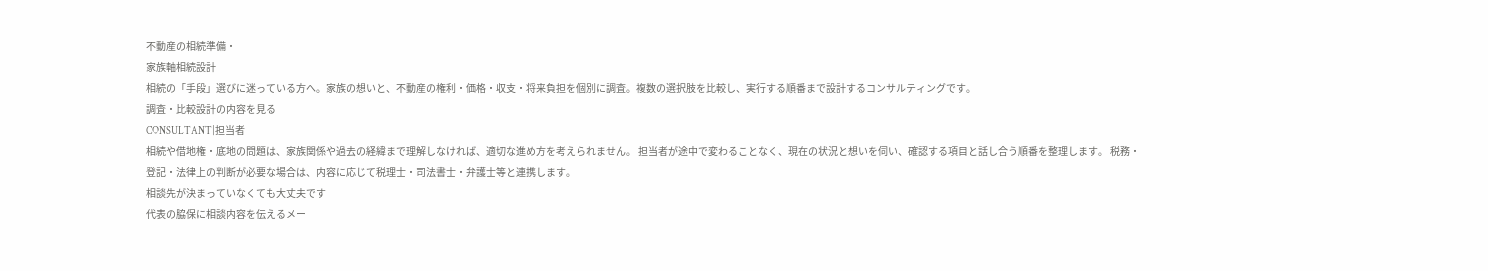不動産の相続準備・
家族軸相続設計
相続の「手段」選びに迷っている方へ。家族の想いと、不動産の権利・価格・収支・将来負担を個別に調査。複数の選択肢を比較し、実行する順番まで設計するコンサルティングです。
調査・比較設計の内容を見る
CONSULTANT|担当者
相続や借地権・底地の問題は、家族関係や過去の経緯まで理解しなければ、適切な進め方を考えられません。 担当者が途中で変わることなく、現在の状況と想いを伺い、確認する項目と話し合う順番を整理します。 税務・登記・法律上の判断が必要な場合は、内容に応じて税理士・司法書士・弁護士等と連携します。
相談先が決まっていなくても大丈夫です
代表の脇保に相談内容を伝えるメー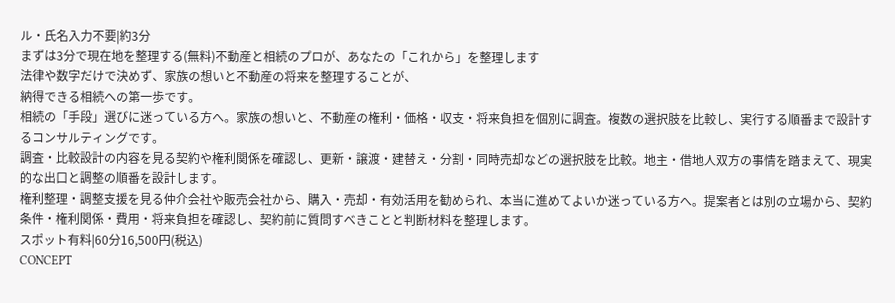ル・氏名入力不要|約3分
まずは3分で現在地を整理する(無料)不動産と相続のプロが、あなたの「これから」を整理します
法律や数字だけで決めず、家族の想いと不動産の将来を整理することが、
納得できる相続への第一歩です。
相続の「手段」選びに迷っている方へ。家族の想いと、不動産の権利・価格・収支・将来負担を個別に調査。複数の選択肢を比較し、実行する順番まで設計するコンサルティングです。
調査・比較設計の内容を見る契約や権利関係を確認し、更新・譲渡・建替え・分割・同時売却などの選択肢を比較。地主・借地人双方の事情を踏まえて、現実的な出口と調整の順番を設計します。
権利整理・調整支援を見る仲介会社や販売会社から、購入・売却・有効活用を勧められ、本当に進めてよいか迷っている方へ。提案者とは別の立場から、契約条件・権利関係・費用・将来負担を確認し、契約前に質問すべきことと判断材料を整理します。
スポット有料|60分16,500円(税込)
CONCEPT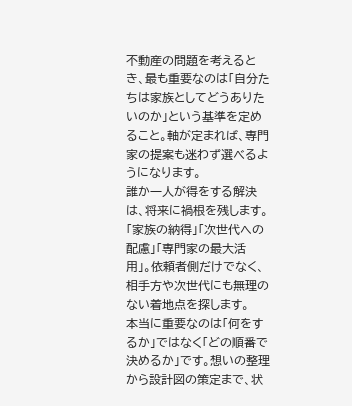不動産の問題を考えるとき、最も重要なのは「自分たちは家族としてどうありたいのか」という基準を定めること。軸が定まれば、専門家の提案も迷わず選べるようになります。
誰か一人が得をする解決は、将来に禍根を残します。「家族の納得」「次世代への配慮」「専門家の最大活用」。依頼者側だけでなく、相手方や次世代にも無理のない着地点を探します。
本当に重要なのは「何をするか」ではなく「どの順番で決めるか」です。想いの整理から設計図の策定まで、状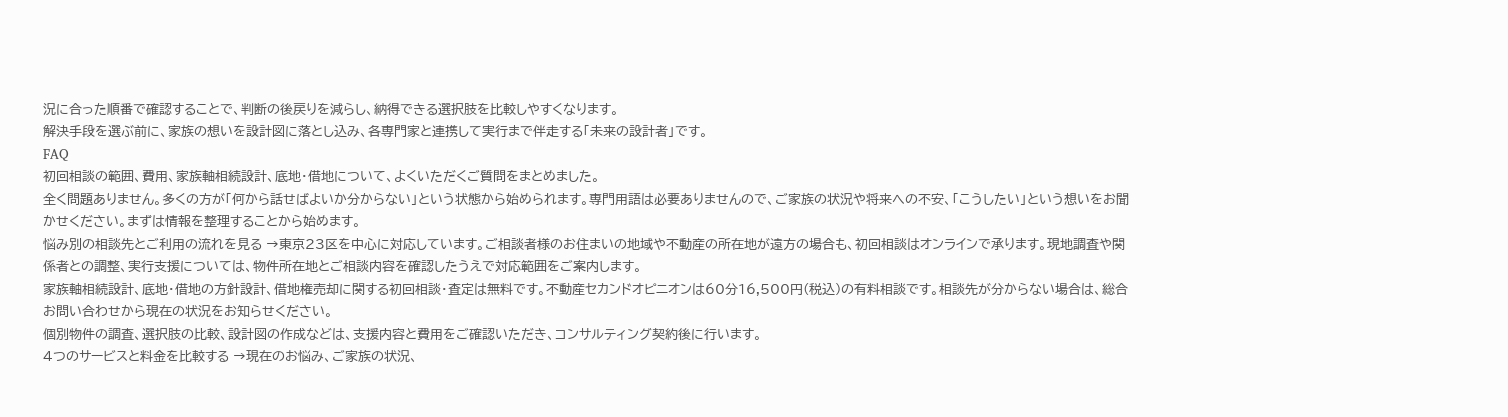況に合った順番で確認することで、判断の後戻りを減らし、納得できる選択肢を比較しやすくなります。
解決手段を選ぶ前に、家族の想いを設計図に落とし込み、各専門家と連携して実行まで伴走する「未来の設計者」です。
FAQ
初回相談の範囲、費用、家族軸相続設計、底地・借地について、よくいただくご質問をまとめました。
全く問題ありません。多くの方が「何から話せばよいか分からない」という状態から始められます。専門用語は必要ありませんので、ご家族の状況や将来への不安、「こうしたい」という想いをお聞かせください。まずは情報を整理することから始めます。
悩み別の相談先とご利用の流れを見る →東京23区を中心に対応しています。ご相談者様のお住まいの地域や不動産の所在地が遠方の場合も、初回相談はオンラインで承ります。現地調査や関係者との調整、実行支援については、物件所在地とご相談内容を確認したうえで対応範囲をご案内します。
家族軸相続設計、底地・借地の方針設計、借地権売却に関する初回相談・査定は無料です。不動産セカンドオピニオンは60分16,500円(税込)の有料相談です。相談先が分からない場合は、総合お問い合わせから現在の状況をお知らせください。
個別物件の調査、選択肢の比較、設計図の作成などは、支援内容と費用をご確認いただき、コンサルティング契約後に行います。
4つのサービスと料金を比較する →現在のお悩み、ご家族の状況、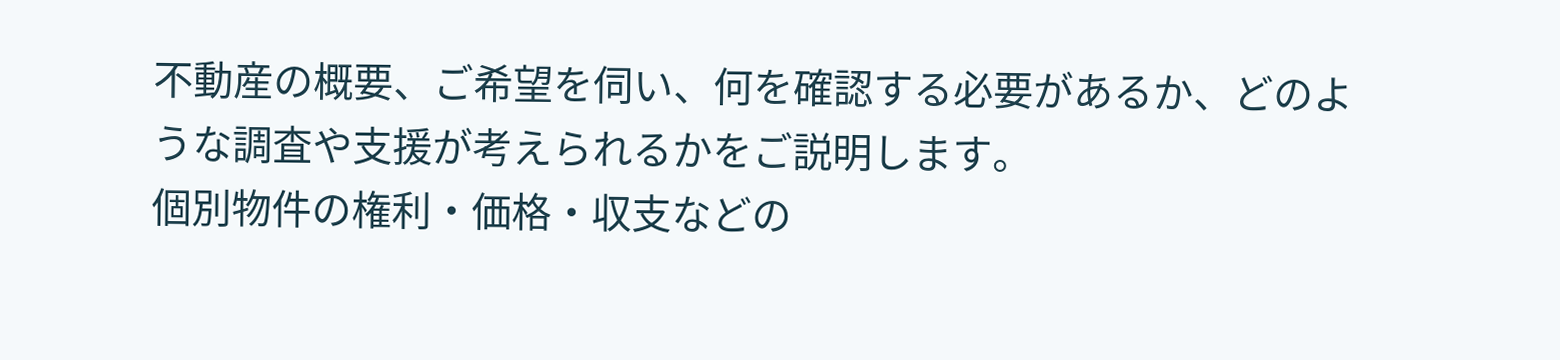不動産の概要、ご希望を伺い、何を確認する必要があるか、どのような調査や支援が考えられるかをご説明します。
個別物件の権利・価格・収支などの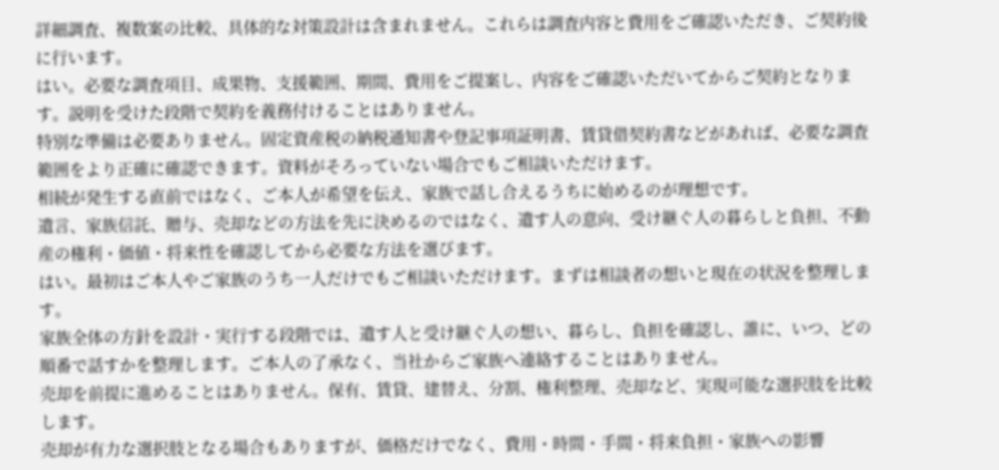詳細調査、複数案の比較、具体的な対策設計は含まれません。これらは調査内容と費用をご確認いただき、ご契約後に行います。
はい。必要な調査項目、成果物、支援範囲、期間、費用をご提案し、内容をご確認いただいてからご契約となります。説明を受けた段階で契約を義務付けることはありません。
特別な準備は必要ありません。固定資産税の納税通知書や登記事項証明書、賃貸借契約書などがあれば、必要な調査範囲をより正確に確認できます。資料がそろっていない場合でもご相談いただけます。
相続が発生する直前ではなく、ご本人が希望を伝え、家族で話し合えるうちに始めるのが理想です。
遺言、家族信託、贈与、売却などの方法を先に決めるのではなく、遺す人の意向、受け継ぐ人の暮らしと負担、不動産の権利・価値・将来性を確認してから必要な方法を選びます。
はい。最初はご本人やご家族のうち一人だけでもご相談いただけます。まずは相談者の想いと現在の状況を整理します。
家族全体の方針を設計・実行する段階では、遺す人と受け継ぐ人の想い、暮らし、負担を確認し、誰に、いつ、どの順番で話すかを整理します。ご本人の了承なく、当社からご家族へ連絡することはありません。
売却を前提に進めることはありません。保有、賃貸、建替え、分割、権利整理、売却など、実現可能な選択肢を比較します。
売却が有力な選択肢となる場合もありますが、価格だけでなく、費用・時間・手間・将来負担・家族への影響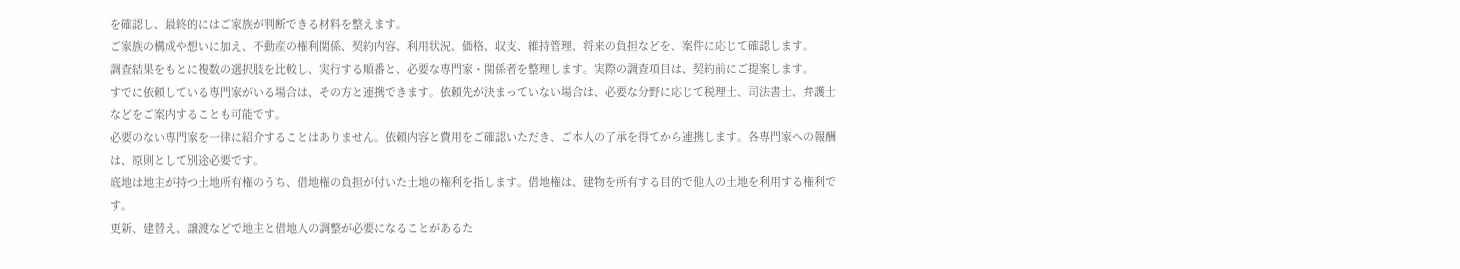を確認し、最終的にはご家族が判断できる材料を整えます。
ご家族の構成や想いに加え、不動産の権利関係、契約内容、利用状況、価格、収支、維持管理、将来の負担などを、案件に応じて確認します。
調査結果をもとに複数の選択肢を比較し、実行する順番と、必要な専門家・関係者を整理します。実際の調査項目は、契約前にご提案します。
すでに依頼している専門家がいる場合は、その方と連携できます。依頼先が決まっていない場合は、必要な分野に応じて税理士、司法書士、弁護士などをご案内することも可能です。
必要のない専門家を一律に紹介することはありません。依頼内容と費用をご確認いただき、ご本人の了承を得てから連携します。各専門家への報酬は、原則として別途必要です。
底地は地主が持つ土地所有権のうち、借地権の負担が付いた土地の権利を指します。借地権は、建物を所有する目的で他人の土地を利用する権利です。
更新、建替え、譲渡などで地主と借地人の調整が必要になることがあるた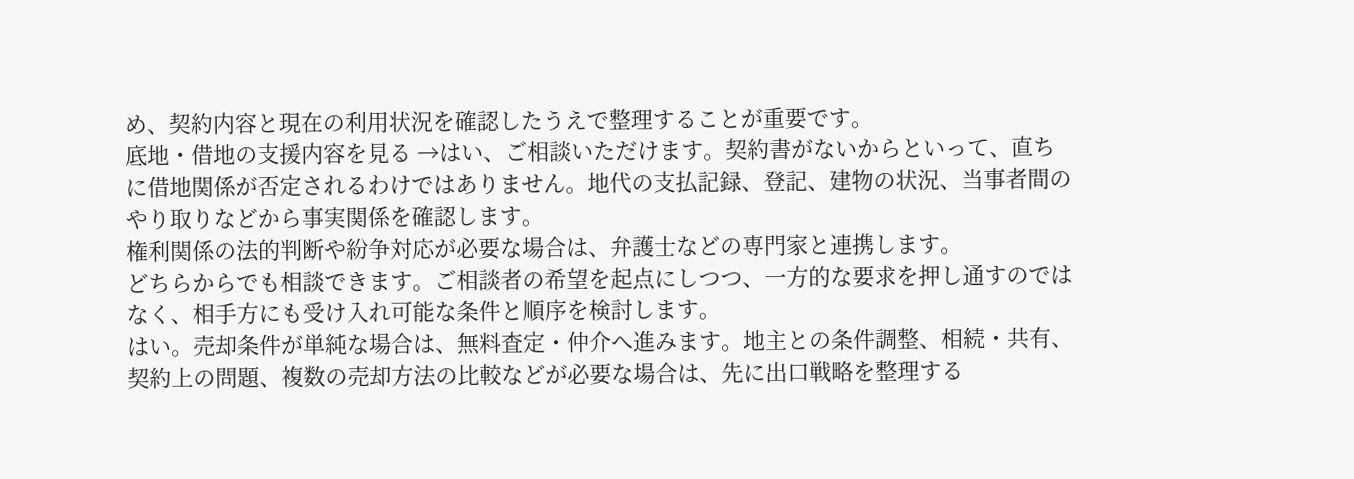め、契約内容と現在の利用状況を確認したうえで整理することが重要です。
底地・借地の支援内容を見る →はい、ご相談いただけます。契約書がないからといって、直ちに借地関係が否定されるわけではありません。地代の支払記録、登記、建物の状況、当事者間のやり取りなどから事実関係を確認します。
権利関係の法的判断や紛争対応が必要な場合は、弁護士などの専門家と連携します。
どちらからでも相談できます。ご相談者の希望を起点にしつつ、一方的な要求を押し通すのではなく、相手方にも受け入れ可能な条件と順序を検討します。
はい。売却条件が単純な場合は、無料査定・仲介へ進みます。地主との条件調整、相続・共有、契約上の問題、複数の売却方法の比較などが必要な場合は、先に出口戦略を整理する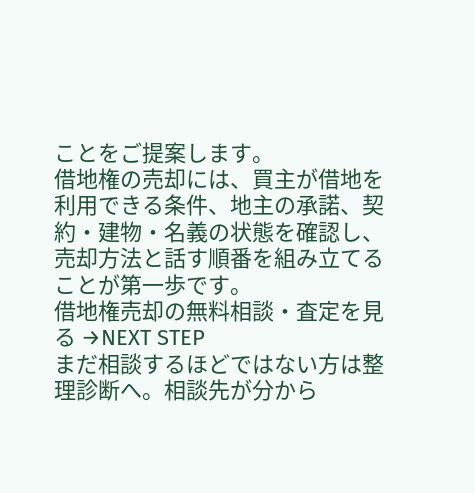ことをご提案します。
借地権の売却には、買主が借地を利用できる条件、地主の承諾、契約・建物・名義の状態を確認し、売却方法と話す順番を組み立てることが第一歩です。
借地権売却の無料相談・査定を見る →NEXT STEP
まだ相談するほどではない方は整理診断へ。相談先が分から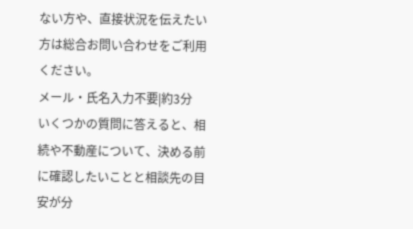ない方や、直接状況を伝えたい方は総合お問い合わせをご利用ください。
メール・氏名入力不要|約3分
いくつかの質問に答えると、相続や不動産について、決める前に確認したいことと相談先の目安が分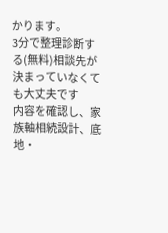かります。
3分で整理診断する(無料)相談先が決まっていなくても大丈夫です
内容を確認し、家族軸相続設計、底地・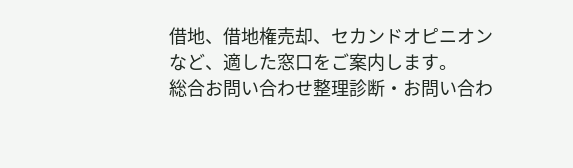借地、借地権売却、セカンドオピニオンなど、適した窓口をご案内します。
総合お問い合わせ整理診断・お問い合わ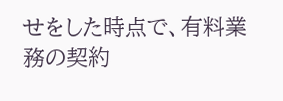せをした時点で、有料業務の契約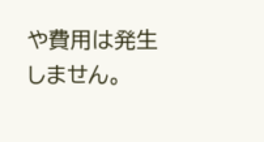や費用は発生しません。